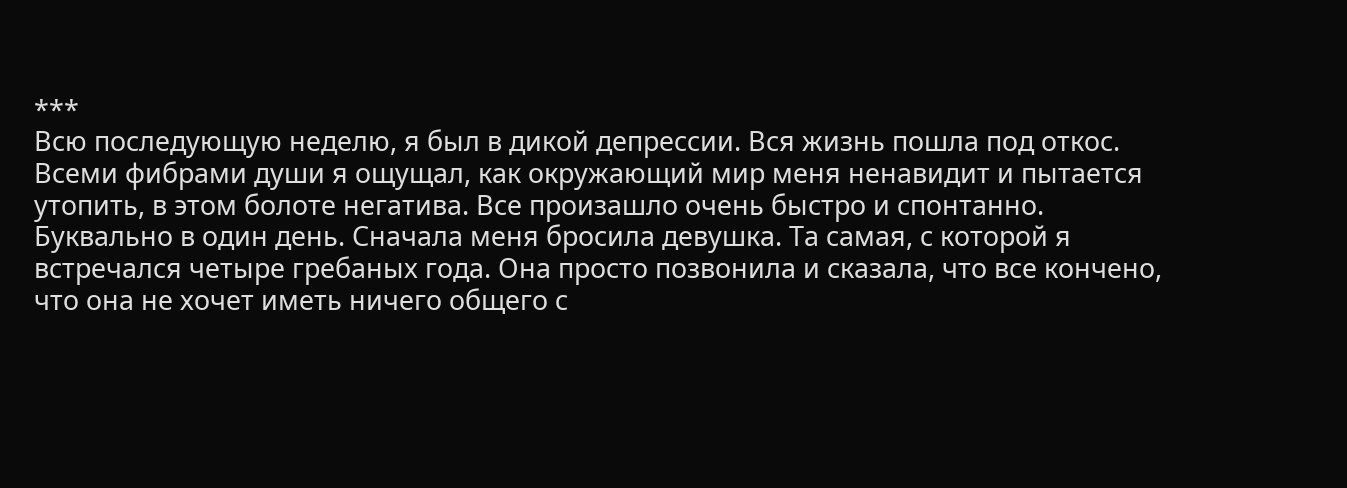***
Всю последующую неделю, я был в дикой депрессии. Вся жизнь пошла под откос. Всеми фибрами души я ощущал, как окружающий мир меня ненавидит и пытается утопить, в этом болоте негатива. Все произашло очень быстро и спонтанно. Буквально в один день. Сначала меня бросила девушка. Та самая, с которой я встречался четыре гребаных года. Она просто позвонила и сказала, что все кончено, что она не хочет иметь ничего общего с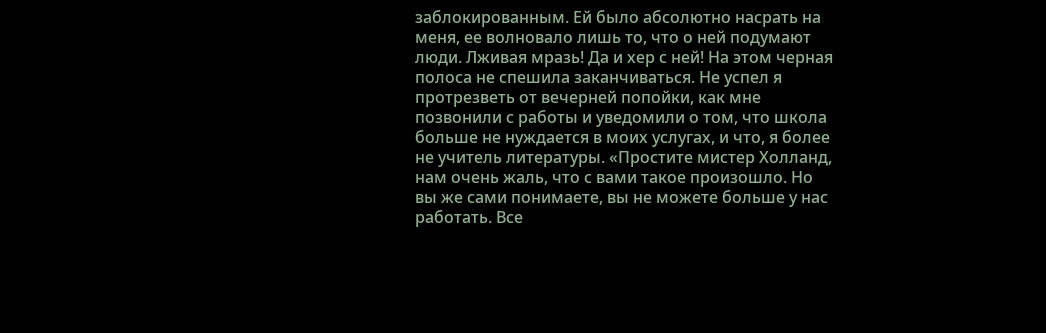заблокированным. Ей было абсолютно насрать на меня, ее волновало лишь то, что о ней подумают люди. Лживая мразь! Да и хер с ней! На этом черная полоса не спешила заканчиваться. Не успел я протрезветь от вечерней попойки, как мне позвонили с работы и уведомили о том, что школа больше не нуждается в моих услугах, и что, я более не учитель литературы. «Простите мистер Холланд, нам очень жаль, что с вами такое произошло. Но вы же сами понимаете, вы не можете больше у нас работать. Все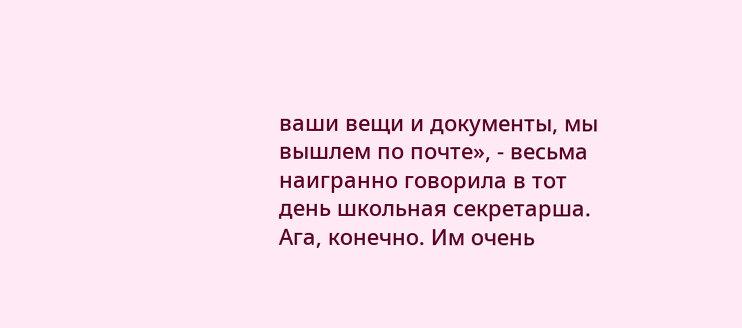ваши вещи и документы, мы вышлем по почте», - весьма наигранно говорила в тот день школьная секретарша. Ага, конечно. Им очень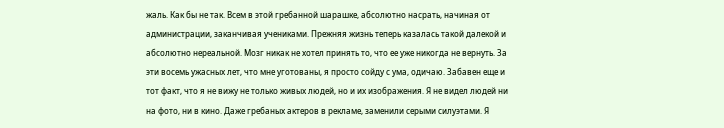жаль. Как бы не так. Всем в этой гребанной шарашке, абсолютно насрать, начиная от администрации, заканчивая учениками. Прежняя жизнь теперь казалась такой далекой и абсолютно нереальной. Мозг никак не хотел принять то, что ее уже никогда не вернуть. За эти восемь ужасных лет, что мне уготованы, я просто сойду с ума, одичаю. Забавен еще и тот факт, что я не вижу не только живых людей, но и их изображения. Я не видел людей ни на фото, ни в кино. Даже гребаных актеров в рекламе, заменили серыми силуэтами. Я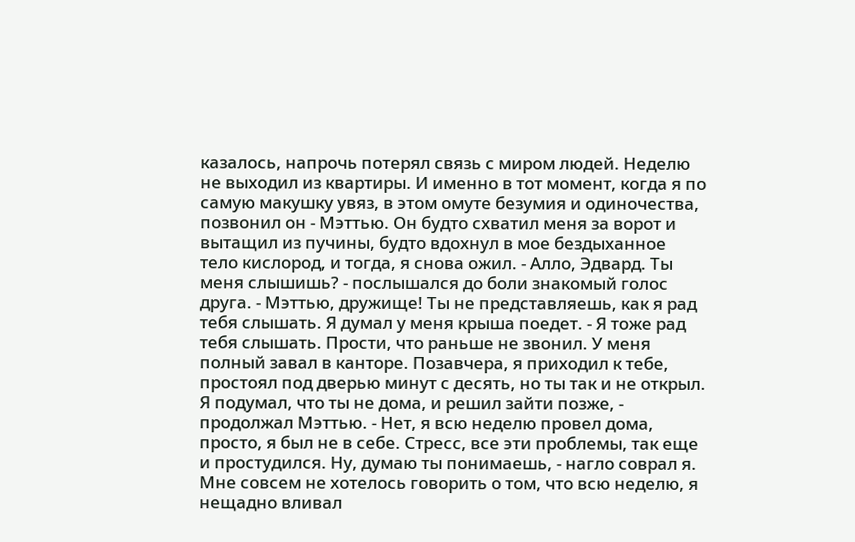казалось, напрочь потерял связь с миром людей. Неделю не выходил из квартиры. И именно в тот момент, когда я по самую макушку увяз, в этом омуте безумия и одиночества, позвонил он - Мэттью. Он будто схватил меня за ворот и вытащил из пучины, будто вдохнул в мое бездыханное тело кислород, и тогда, я снова ожил. - Алло, Эдвард. Ты меня слышишь? - послышался до боли знакомый голос друга. - Мэттью, дружище! Ты не представляешь, как я рад тебя слышать. Я думал у меня крыша поедет. - Я тоже рад тебя слышать. Прости, что раньше не звонил. У меня полный завал в канторе. Позавчера, я приходил к тебе, простоял под дверью минут с десять, но ты так и не открыл. Я подумал, что ты не дома, и решил зайти позже, - продолжал Мэттью. - Нет, я всю неделю провел дома, просто, я был не в себе. Стресс, все эти проблемы, так еще и простудился. Ну, думаю ты понимаешь, - нагло соврал я. Мне совсем не хотелось говорить о том, что всю неделю, я нещадно вливал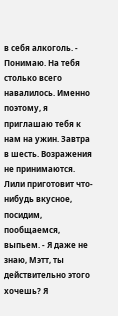в себя алкоголь. - Понимаю. На тебя столько всего навалилось. Именно поэтому, я приглашаю тебя к нам на ужин. Завтра в шесть. Возражения не принимаются. Лили приготовит что-нибудь вкусное, посидим, пообщаемся, выпьем. - Я даже не знаю, Мэтт, ты действительно этого хочешь? Я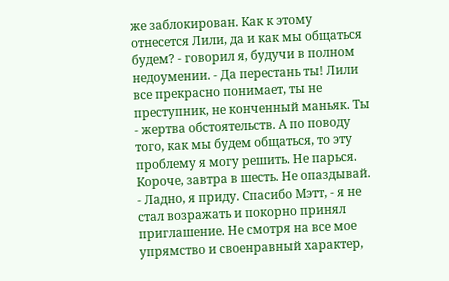же заблокирован. Как к этому отнесется Лили, да и как мы общаться будем? - говорил я, будучи в полном недоумении. - Да перестань ты! Лили все прекрасно понимает, ты не преступник, не конченный маньяк. Ты - жертва обстоятельств. А по поводу того, как мы будем общаться, то эту проблему я могу решить. Не парься. Короче, завтра в шесть. Не опаздывай. - Ладно, я приду. Спасибо Мэтт, - я не стал возражать и покорно принял приглашение. Не смотря на все мое упрямство и своенравный характер,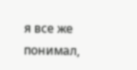я все же понимал,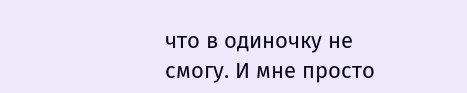что в одиночку не смогу. И мне просто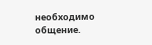необходимо общение.